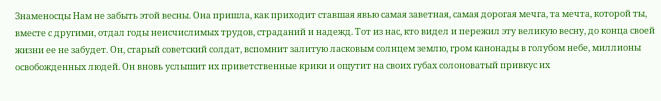Знаменосцы Нам не забыть этой весны. Она пришла, как приходит ставшая явью самая заветная, самая дорогая мечга, та мечта, которой ты, вместе с другими, отдал годы неисчислимых трудов, страданий и надежд. Тот из нас, кто видел и пережил эту великую весну, до конца своей жизни ее не забудет. Он, старый советский солдат, вспомнит залитую ласковым солнцем землю, гром канонады в голубом небе, миллионы освобожденных людей. Он вновь услышит их приветственные крики и ощутит на своих губах солоноватый привкус их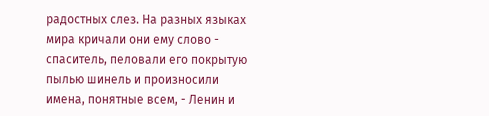радостных слез. На разных языках мира кричали они ему слово - спаситель, пеловали его покрытую пылью шинель и произносили имена, понятные всем, - Ленин и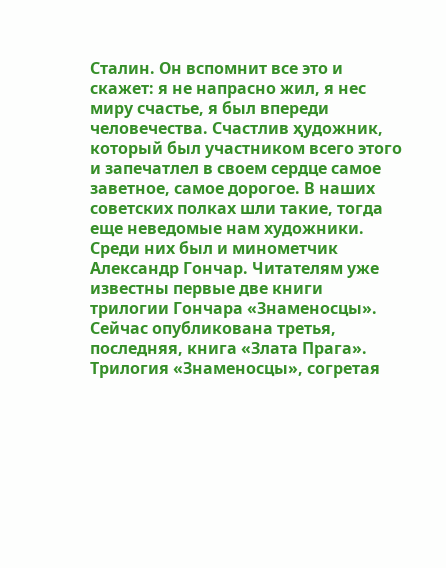Сталин. Он вспомнит все это и скажет: я не напрасно жил, я нес миру счастье, я был впереди человечества. Счастлив ҳудожник, который был участником всего этого и запечатлел в своем сердце самое заветное, самое дорогое. В наших советских полках шли такие, тогда еще неведомые нам художники. Среди них был и минометчик Александр Гончар. Читателям уже известны первые две книги трилогии Гончара «Знаменосцы». Сейчас опубликована третья, последняя, книга «Злата Прага». Трилогия «Знаменосцы», согретая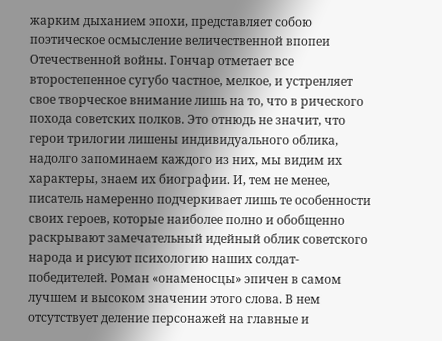жарким дыханием эпохи, представляет собою поэтическое осмысление величественной впопеи Отечественной войны. Гончар отметает все второстепенное сугубо частное, мелкое, и устренляет свое творческое внимание лишь на то, что в рического похода советских полков. Это отнюдь не значит, что герои трилогии лишены индивидуального облика, надолго запоминаем каждого из них, мы видим их характеры, знаем их биографии. И, тем не менее, писатель намеренно подчеркивает лишь те особенности своих героев, которые наиболее полно и обобщенно раскрывают замечательный идейный облик советского народа и рисуют психологию наших солдат-победителей. Роман «онаменосцы» эпичен в самом лучшем и высоком значении этого слова. В нем отсутствует деление персонажей на главные и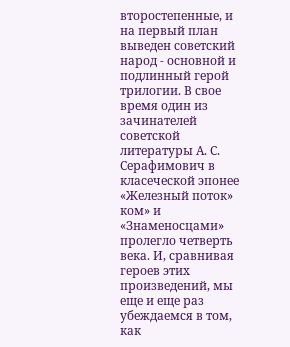второстепенные, и на первый план выведен советский народ - основной и подлинный герой трилогии. В свое время один из зачинателей советской литературы А. С. Серафимович в класеческой эпонее «Железный поток» ком» и «Знаменосцами» пролегло четверть века. И, сравнивая героев этих произведений, мы еще и еще раз убеждаемся в том, как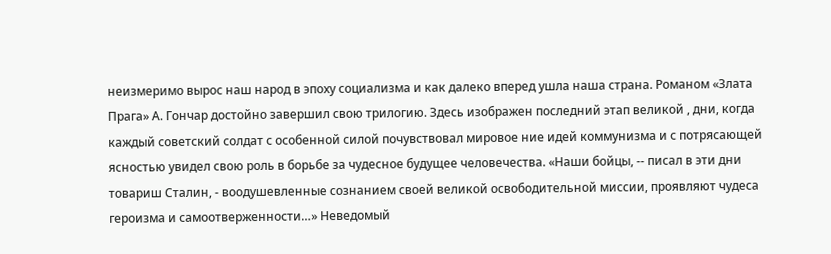неизмеримо вырос наш народ в эпоху социализма и как далеко вперед ушла наша страна. Романом «Злата Прага» А. Гончар достойно завершил свою трилогию. Здесь изображен последний этап великой , дни, когда каждый советский солдат с особенной силой почувствовал мировое ние идей коммунизма и с потрясающей ясностью увидел свою роль в борьбе за чудесное будущее человечества. «Наши бойцы, -- писал в эти дни товариш Сталин, - воодушевленные сознанием своей великой освободительной миссии, проявляют чудеса героизма и самоотверженности…» Неведомый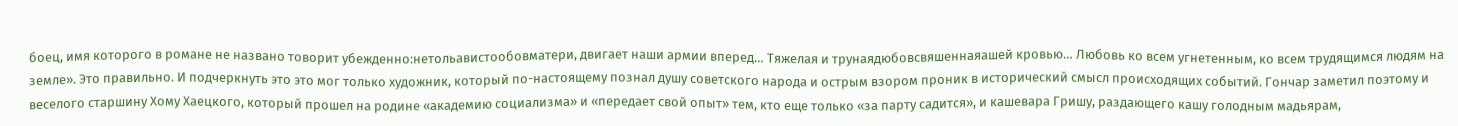боец, имя которого в романе не названо товорит убежденно:нетольавистообовматери, двигает наши армии вперед… Тяжелая и трунаядюбовсвяшеннаяашей кровью… Любовь ко всем угнетенным, ко всем трудящимся людям на земле». Это правильно. И подчеркнуть это это мог только художник, который по-настоящему познал душу советского народа и острым взором проник в исторический смысл происходящих событий. Гончар заметил поэтому и веселого старшину Хому Хаецкого, который прошел на родине «академию социализма» и «передает свой опыт» тем, кто еще только «за парту садится», и кашевара Гришу, раздающего кашу голодным мадьярам,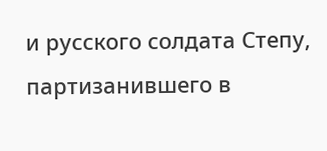и русского солдата Степу, партизанившего в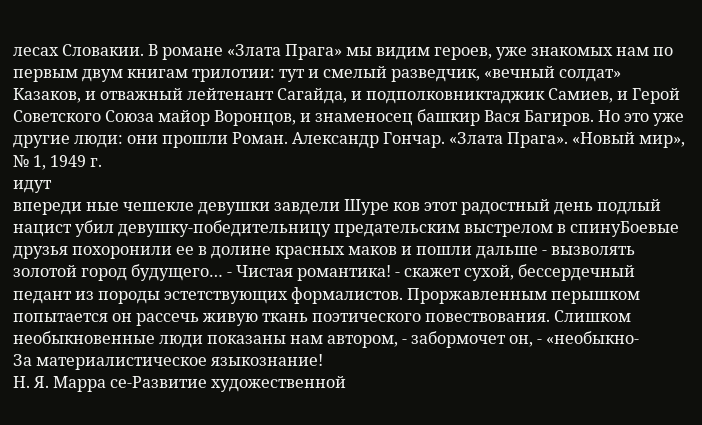лесах Словакии. В романе «Злата Прага» мы видим героев, уже знакомых нам по первым двум книгам трилотии: тут и смелый разведчик, «вечный солдат» Казаков, и отважный лейтенант Сагайда, и подполковниктаджик Самиев, и Герой Советского Союза майор Воронцов, и знаменосец башкир Вася Багиров. Но это уже другие люди: они прошли Роман. Александр Гончар. «Злата Прага». «Новый мир», № 1, 1949 г.
идут
впереди ные чешекле девушки завдели Шуре ков этот радостный день подлый нацист убил девушку-победительницу предательским выстрелом в спинуБоевые друзья похоронили ее в долине красных маков и пошли дальше - вызволять золотой город будущего… - Чистая романтика! - скажет сухой, бессердечный педант из породы эстетствующих формалистов. Проржавленным перышком попытается он рассечь живую ткань поэтического повествования. Слишком необыкновенные люди показаны нам автором, - забормочет он, - «необыкно-
За материалистическое языкознание!
Н. Я. Марра се-Развитие художественной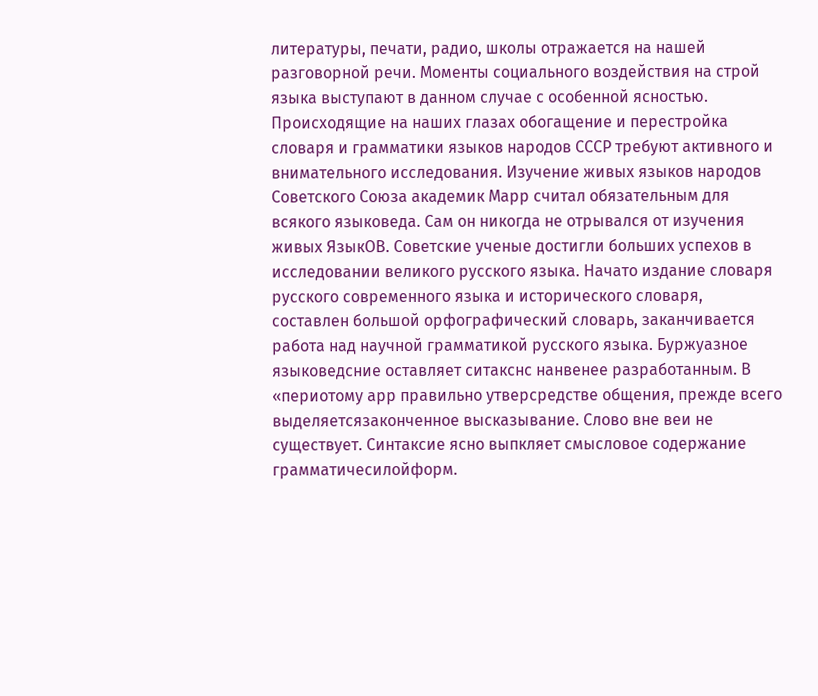литературы, печати, радио, школы отражается на нашей разговорной речи. Моменты социального воздействия на строй языка выступают в данном случае с особенной ясностью. Происходящие на наших глазах обогащение и перестройка словаря и грамматики языков народов СССР требуют активного и внимательного исследования. Изучение живых языков народов Советского Союза академик Марр считал обязательным для всякого языковеда. Сам он никогда не отрывался от изучения живых ЯзыкОВ. Советские ученые достигли больших успехов в исследовании великого русского языка. Начато издание словаря русского современного языка и исторического словаря, составлен большой орфографический словарь, заканчивается работа над научной грамматикой русского языка. Буржуазное языковедсние оставляет ситакснс нанвенее разработанным. В «периотому арр правильно утверсредстве общения, прежде всего выделяетсязаконченное высказывание. Слово вне веи не существует. Синтаксие ясно выпкляет смысловое содержание грамматичесилойформ.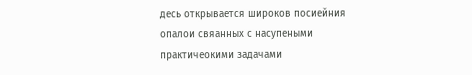десь открывается широков посиейния опалои свяанных с насупеными практичеокими задачами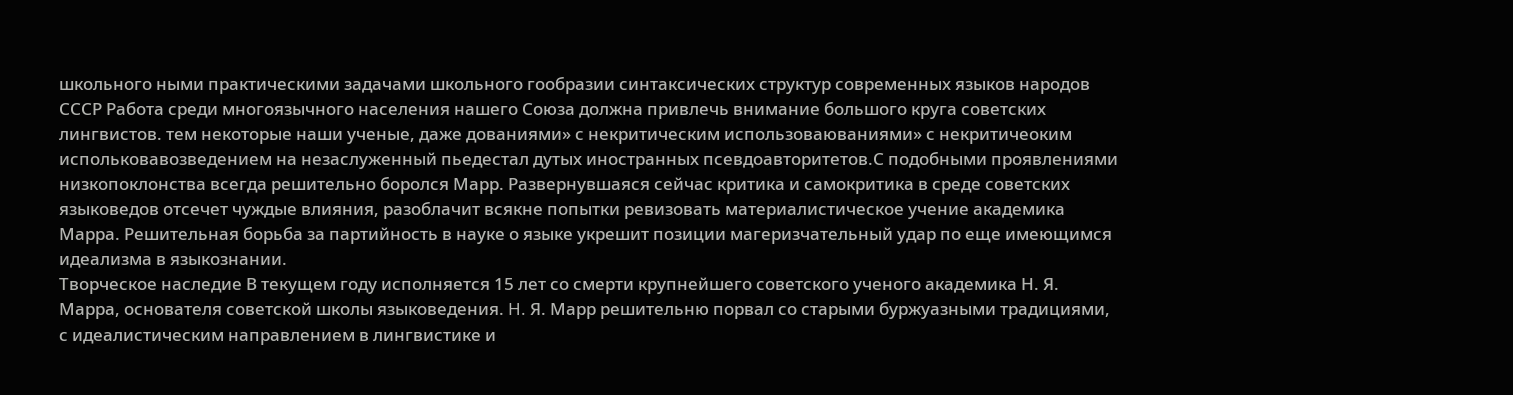школьного ными практическими задачами школьного гообразии синтаксических структур современных языков народов СССР Работа среди многоязычного населения нашего Союза должна привлечь внимание большого круга советских лингвистов. тем некоторые наши ученые, даже дованиями» с некритическим использоваюваниями» с некритичеоким испольковавозведением на незаслуженный пьедестал дутых иностранных псевдоавторитетов.С подобными проявлениями низкопоклонства всегда решительно боролся Марр. Развернувшаяся сейчас критика и самокритика в среде советских языковедов отсечет чуждые влияния, разоблачит всякне попытки ревизовать материалистическое учение академика Марра. Решительная борьба за партийность в науке о языке укрешит позиции магеризчательный удар по еще имеющимся идеализма в языкознании.
Творческое наследие В текущем году исполняется 15 лет со смерти крупнейшего советского ученого академика Н. Я. Марра, основателя советской школы языковедения. H. Я. Марр решительню порвал со старыми буржуазными традициями, с идеалистическим направлением в лингвистике и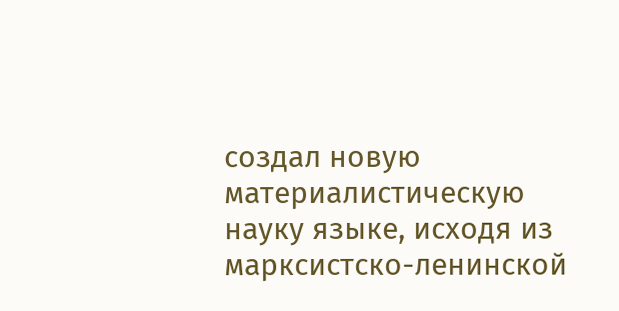создал новую материалистическую науку языке, исходя из марксистско-ленинской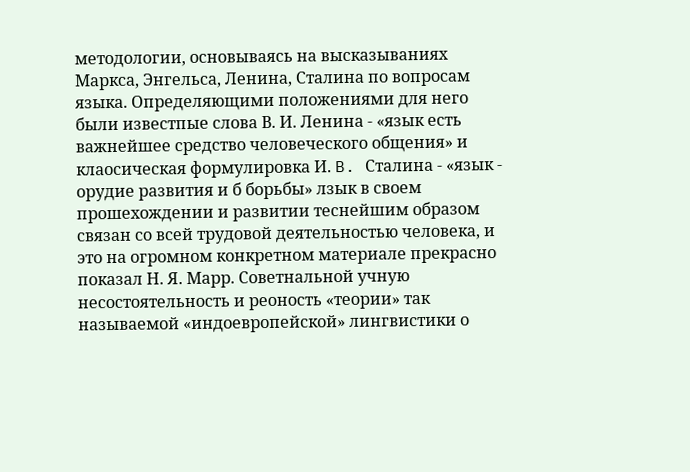методологии, основываясь на высказываниях Маркса, Энгельса, Ленина, Сталина по вопросам языка. Определяющими положениями для него были известпые слова В. И. Ленина - «язык есть важнейшее средство человеческого общения» и клаосическая формулировка И. B. Сталина - «язык - орудие развития и б борьбы» лзык в своем прошехождении и развитии теснейшим образом связан со всей трудовой деятельностью человека, и это на огромном конкретном материале прекрасно показал Н. Я. Марр. Советнальной учную несостоятельность и реоность «теории» так называемой «индоевропейской» лингвистики о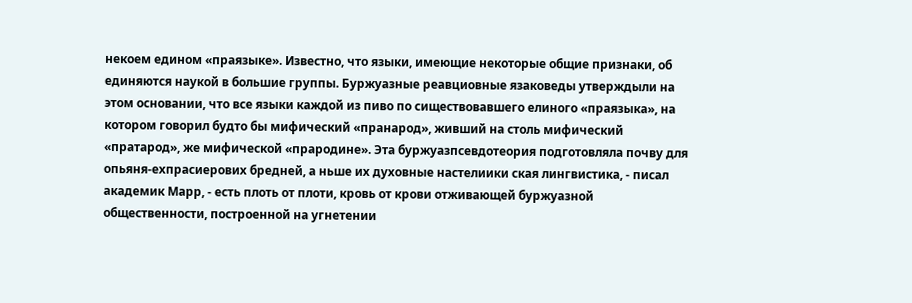некоем едином «праязыке». Известно, что языки, имеющие некоторые общие признаки, об единяются наукой в большие группы. Буржуазные реавциовные язаковеды утверждыли на этом основании, что все языки каждой из пиво по сиществовавшего елиного «праязыка», на котором говорил будто бы мифический «пранарод», живший на столь мифический «пратарод», же мифической «прародине». Эта буржуазпсевдотеория подготовляла почву для опьяня-ехпрасиерових бредней, а ньше их духовные настелиики ская лингвистика, - писал академик Марр, - есть плоть от плоти, кровь от крови отживающей буржуазной общественности, построенной на угнетении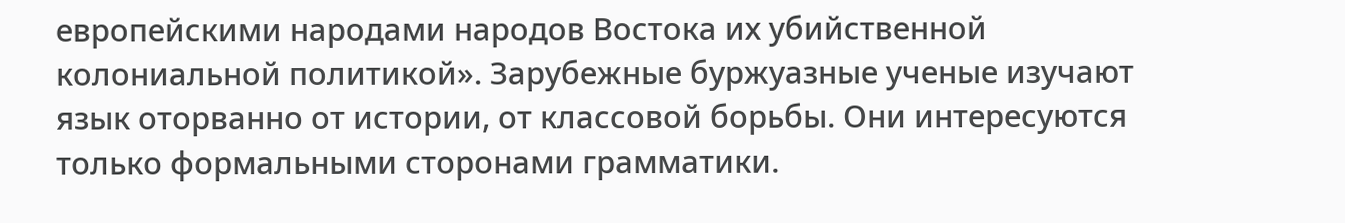европейскими народами народов Востока их убийственной колониальной политикой». Зарубежные буржуазные ученые изучают язык оторванно от истории, от классовой борьбы. Они интересуются только формальными сторонами грамматики.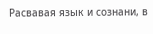Расвавая язык и сознани, в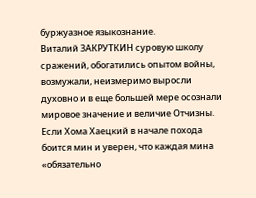буржуазное языкознание.
Виталий ЗАКРУТКИН суровую школу сражений, обогатились опытом войны, возмужали, неизмеримо выросли духовно и в еще большей мере осознали мировое значение и величие Отчизны. Если Хома Хаецкий в начале похода боится мин и уверен, что каждая мина «обязательно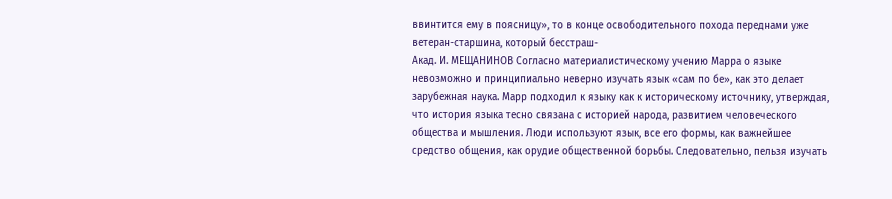ввинтится ему в поясницу», то в конце освободительного похода переднами уже ветеран-старшина, который бесстраш-
Акад. И. МЕЩАНИНОВ Согласно материалистическому учению Марра о языке невозможно и принципиально неверно изучать язык «сам по бе», как это делает зарубежная наука. Марр подходил к языку как к историческому источнику, утверждая, что история языка тесно связана с историей народа, развитием человеческого общества и мышления. Люди используют язык, все его формы, как важнейшее средство общения, как орудие общественной борьбы. Следовательно, пельзя изучать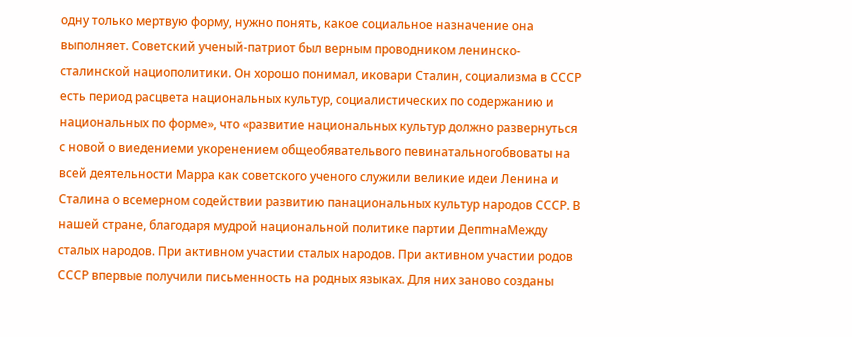одну только мертвую форму, нужно понять, какое социальное назначение она выполняет. Советский ученый-патриот был верным проводником ленинско-сталинской нациополитики. Он хорошо понимал, иковари Сталин, социализма в СССР есть период расцвета национальных культур, социалистических по содержанию и национальных по форме», что «развитие национальных культур должно развернуться с новой о виедениеми укоренением общеобявательвого певинатальногобвоваты на всей деятельности Марра как советского ученого служили великие идеи Ленина и Сталина о всемерном содействии развитию панациональных культур народов СССР. В нашей стране, благодаря мудрой национальной политике партии ДeпmнаМежду сталых народов. При активном участии сталых народов. При активном участии родов СССР впервые получили письменность на родных языках. Для них заново созданы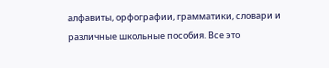алфавиты, орфографии, грамматики, словари и различные школьные пособия. Все это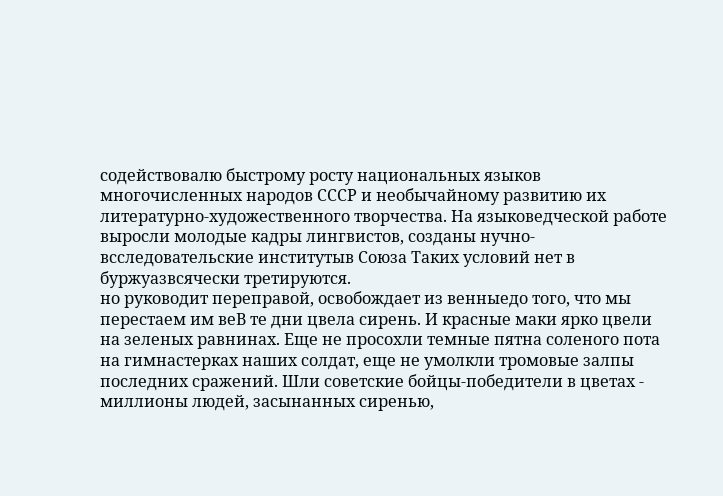содействовалю быстрому росту национальных языков многочисленных народов СССР и необычайному развитию их литературно-художественного творчества. На языковедческой работе выросли молодые кадры лингвистов, созданы нучно-всследовательские институтыв Союза Таких условий нет в буржуазвсячески третируются.
но руководит переправой, освобождает из венныедо того, что мы перестаем им веВ те дни цвела сирень. И красные маки ярко цвели на зеленых равнинах. Еще не просохли темные пятна соленого пота на гимнастерках наших солдат, еще не умолкли тромовые залпы последних сражений. Шли советские бойцы-победители в цветах - миллионы людей, засынанных сиренью,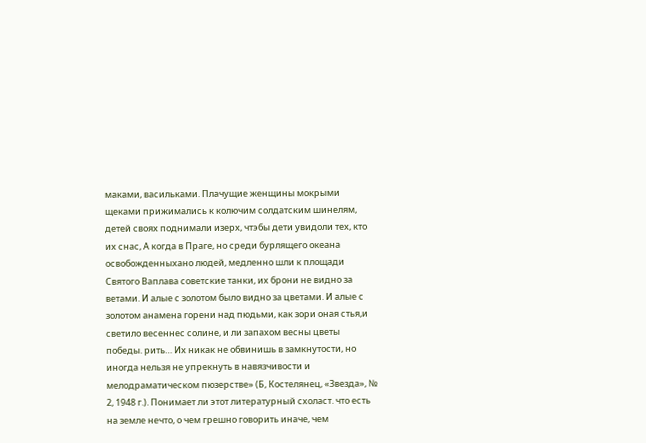маками, васильками. Плачущие женщины мокрыми щеками прижимались к колючим солдатским шинелям, детей своях поднимали изерх, чтэбы дети увидоли тех, кто их снас, А когда в Праге, но среди бурлящего океана освобожденныхано людей, медленно шли к площади Святого Ваплава советские танки, их брони не видно за ветами. И алые с золотом было видно за цветами. И алые с золотом анамена горени над пюдьми, как зори оная стья,и светило весеннес солине, и ли запахом весны цветы победы. рить… Их никак не обвинишь в замкнутости, но иногда нельзя не упрекнуть в навязчивости и мелодраматическом пюзерстве» (Б, Костелянец, «Звезда», № 2, 1948 г.). Понимает ли этот литературный схоласт. что есть на земле нечто, о чем грешно говорить иначе, чем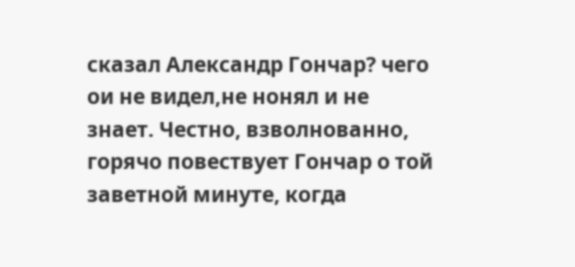сказал Александр Гончар? чего ои не видел,не нонял и не знает. Честно, взволнованно, горячо повествует Гончар о той заветной минуте, когда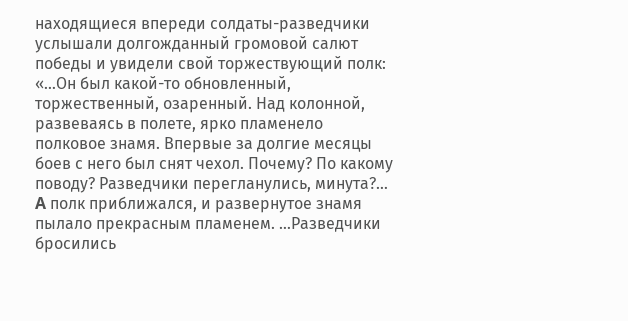находящиеся впереди солдаты-разведчики услышали долгожданный громовой салют победы и увидели свой торжествующий полк: «…Он был какой-то обновленный, торжественный, озаренный. Над колонной, развеваясь в полете, ярко пламенело полковое знамя. Впервые за долгие месяцы боев с него был снят чехол. Почему? По какому поводу? Разведчики перегланулись, минута?… A полк приближался, и развернутое знамя пылало прекрасным пламенем. …Разведчики бросились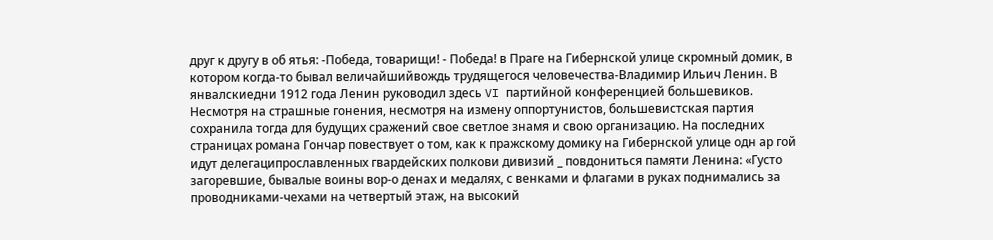друг к другу в об ятья: -Победа, товарищи! - Победа! в Праге на Гибернской улице скромный домик, в котором когда-то бывал величайшийвождь трудящегося человечества-Владимир Ильич Ленин. В янвалскиедни 1912 года Ленин руководил здесь VI партийной конференцией большевиков. Несмотря на страшные гонения, несмотря на измену оппортунистов, большевистская партия сохранила тогда для будущих сражений свое светлое знамя и свою организацию. На последних страницах романа Гончар повествует о том, как к пражскому домику на Гибернской улице одн ар гой идут делегаципрославленных гвардейских полкови дивизий _ повдониться памяти Ленина: «Густо загоревшие, бывалые воины вор-о денах и медалях, с венками и флагами в руках поднимались за проводниками-чехами на четвертый этаж, на высокий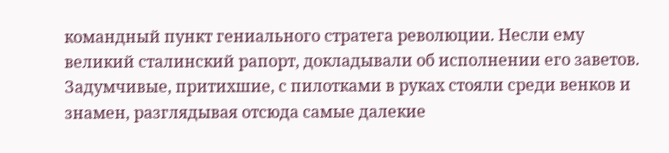командный пункт гениального стратега революции. Несли ему великий сталинский рапорт, докладывали об исполнении его заветов. Задумчивые, притихшие, с пилотками в руках стояли среди венков и знамен, разглядывая отсюда самые далекие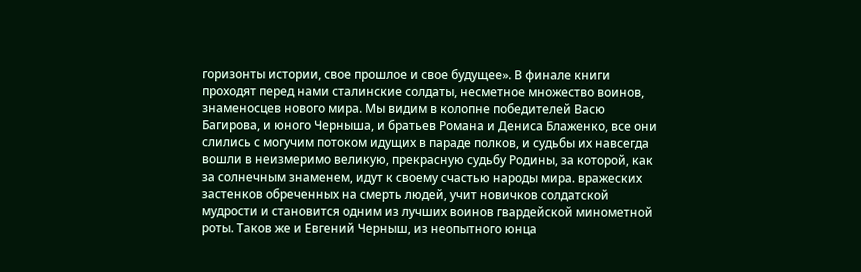горизонты истории, свое прошлое и свое будущее». В финале книги проходят перед нами сталинские солдаты, несметное множество воинов, знаменосцев нового мира. Мы видим в колопне победителей Васю Багирова, и юного Черныша, и братьев Романа и Дениса Блаженко, все они слились с могучим потоком идущих в параде полков, и судьбы их навсегда вошли в неизмеримо великую, прекрасную судьбу Родины, за которой, как за солнечным знаменем, идут к своему счастью народы мира. вражеских застенков обреченных на смерть людей, учит новичков солдатской мудрости и становится одним из лучших воинов гвардейской минометной роты. Таков же и Евгений Черныш, из неопытного юнца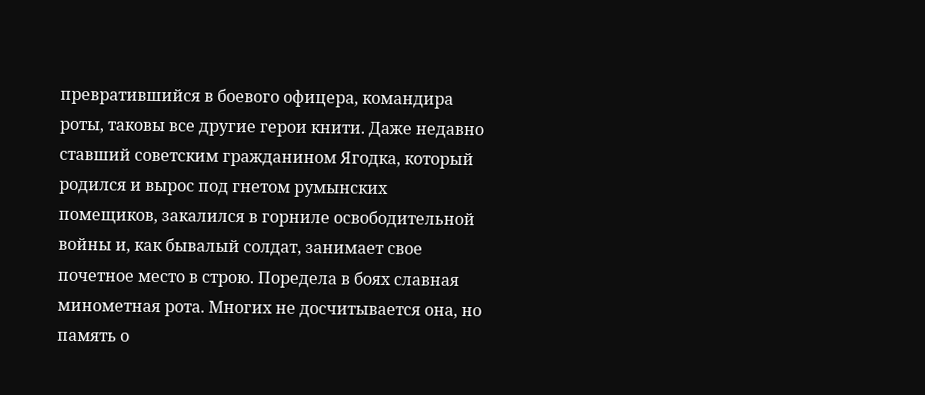превратившийся в боевого офицера, командира роты, таковы все другие герои книти. Даже недавно ставший советским гражданином Ягодка, который родился и вырос под гнетом румынских помещиков, закалился в горниле освободительной войны и, как бывалый солдат, занимает свое почетное место в строю. Поредела в боях славная минометная рота. Многих не досчитывается она, но память о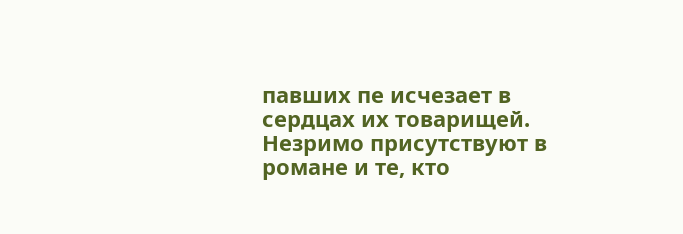павших пе исчезает в сердцах их товарищей. Незримо присутствуют в романе и те, кто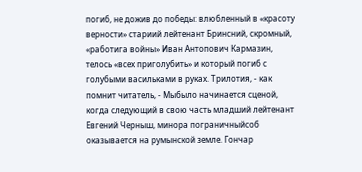погиб, не дожив до победы: влюбленный в «красоту верности» стариий лейтенант Бринсний, скромный, «работига войны» Иван Антопович Кармазин, телось «всех приголубить» и который погиб с голубыми васильками в руках. Трилотия, - как помнит читатель, - Мыбыло начинается сценой, когда следующий в свою часть младший лейтенант Евгений Черныш, минора пограничныйсоб оказывается на румынской земле. Гончар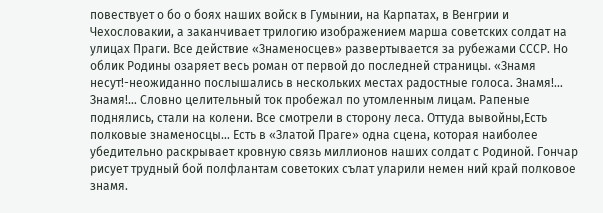повествует о бо о боях наших войск в Гумынии, на Карпатах, в Венгрии и Чехословакии, а заканчивает трилогию изображением марша советских солдат на улицах Праги. Все действие «Знаменосцев» развертывается за рубежами СССР. Но облик Родины озаряет весь роман от первой до последней страницы. «Знамя несут!-неожиданно послышались в нескольких местах радостные голоса. Знамя!… Знамя!… Словно целительный ток пробежал по утомленным лицам. Рапеные поднялись, стали на колени. Все смотрели в сторону леса. Оттуда вывойны,Есть полковые знаменосцы… Есть в «Златой Праге» одна сцена, которая наиболее убедительно раскрывает кровную связь миллионов наших солдат с Родиной. Гончар рисует трудный бой полфлантам советоких сълат уларили немен ний край полковое знамя.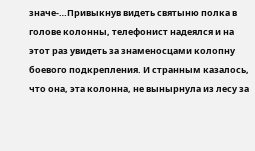значе-…Привыкнув видеть святыню полка в голове колонны, телефонист надеялся и на этот раз увидеть за знаменосцами колопну боевого подкрепления. И странным казалось, что она, эта колонна, не вынырнула из лесу за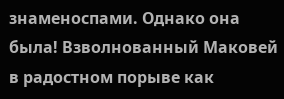знаменоспами. Однако она была! Взволнованный Маковей в радостном порыве как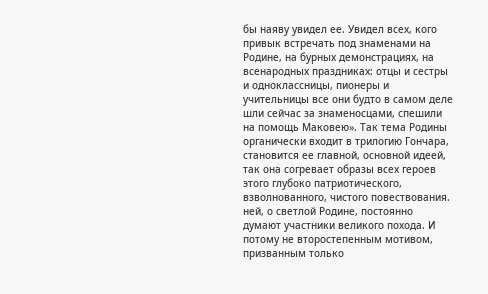бы наяву увидел ее. Увидел всех, кого привык встречать под знаменами на Родине, на бурных демонстрациях, на всенародных праздниках: отцы и сестры и одноклассницы, пионеры и учительницы все они будто в самом деле шли сейчас за знаменосцами, спешили на помощь Маковею». Так тема Родины органически входит в трилогию Гончара, становится ее главной, основной идеей, так она согревает образы всех героев этого глубоко патриотического, взволнованного, чистого повествования. ней, о светлой Родине, постоянно думают участники великого похода. И потому не второстепенным мотивом, призванным только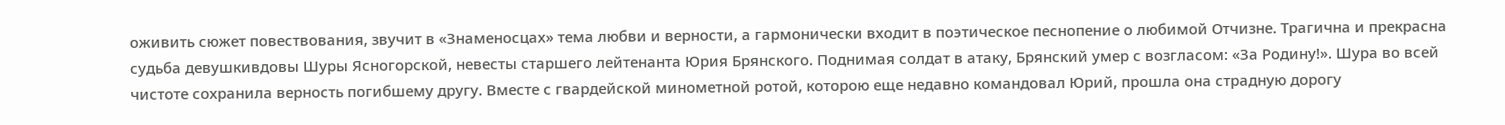оживить сюжет повествования, звучит в «Знаменосцах» тема любви и верности, а гармонически входит в поэтическое песнопение о любимой Отчизне. Трагична и прекрасна судьба девушкивдовы Шуры Ясногорской, невесты старшего лейтенанта Юрия Брянского. Поднимая солдат в атаку, Брянский умер с возгласом: «За Родину!». Шура во всей чистоте сохранила верность погибшему другу. Вместе с гвардейской минометной ротой, которою еще недавно командовал Юрий, прошла она страдную дорогу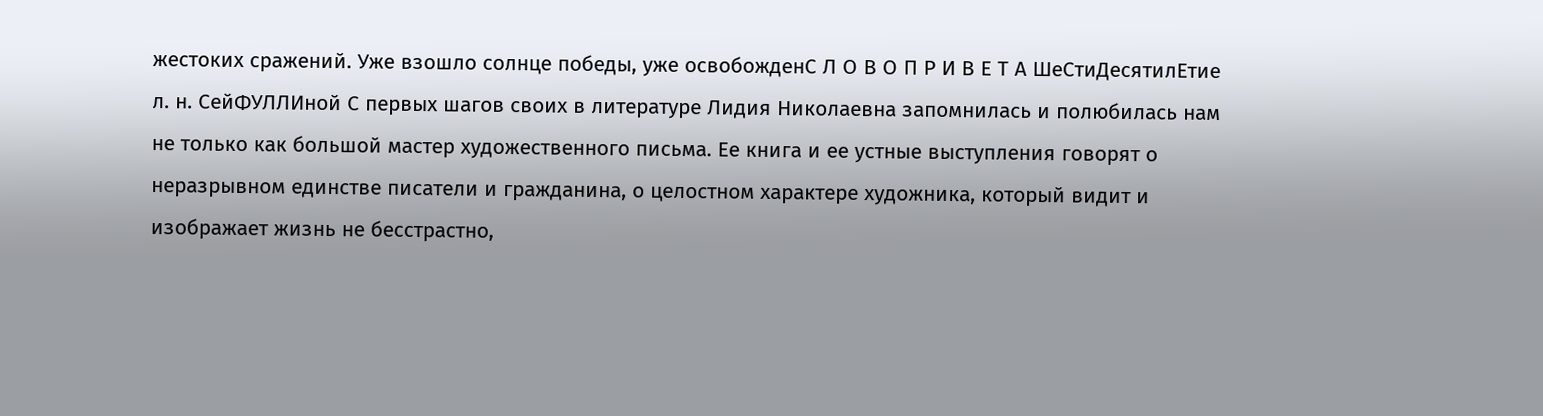жестоких сражений. Уже взошло солнце победы, уже освобожденС Л О В О П Р И В Е Т А ШеСтиДесятилЕтие л. н. СейФУЛЛИной С первых шагов своих в литературе Лидия Николаевна запомнилась и полюбилась нам не только как большой мастер художественного письма. Ее книга и ее устные выступления говорят о неразрывном единстве писатели и гражданина, о целостном характере художника, который видит и изображает жизнь не бесстрастно,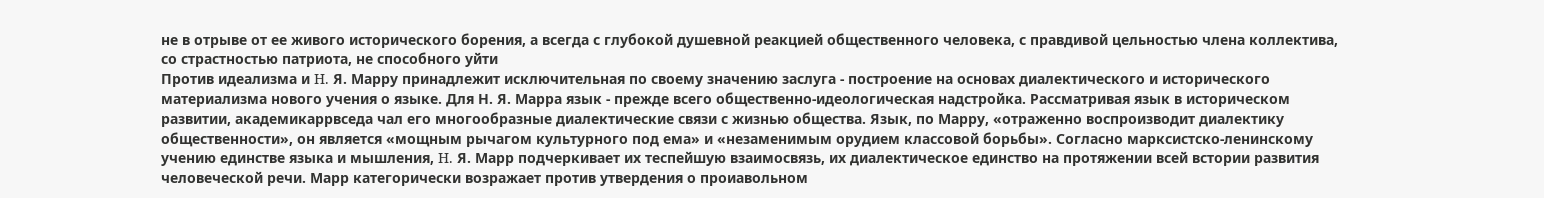не в отрыве от ее живого исторического борения, а всегда с глубокой душевной реакцией общественного человека, с правдивой цельностью члена коллектива, со страстностью патриота, не способного уйти
Против идеализма и H. Я. Марру принадлежит исключительная по своему значению заслуга - построение на основах диалектического и исторического материализма нового учения о языке. Для Н. Я. Марра язык - прежде всего общественно-идеологическая надстройка. Рассматривая язык в историческом развитии, академикаррвседа чал его многообразные диалектические связи с жизнью общества. Язык, по Марру, «отраженно воспроизводит диалектику общественности», он является «мощным рычагом культурного под ема» и «незаменимым орудием классовой борьбы». Согласно марксистско-ленинскому учению единстве языка и мышления, H. Я. Марр подчеркивает их теспейшую взаимосвязь, их диалектическое единство на протяжении всей встории развития человеческой речи. Марр категорически возражает против утвердения о проиавольном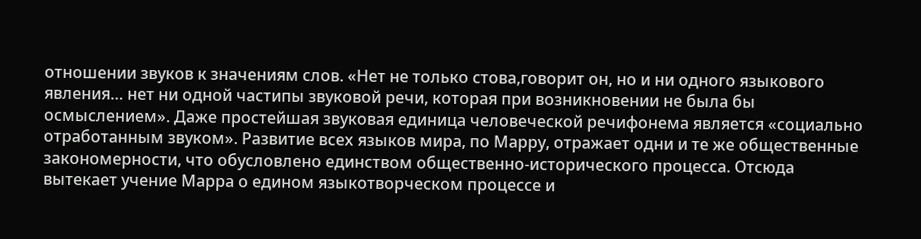отношении звуков к значениям слов. «Нет не только стова,говорит он, но и ни одного языкового явления… нет ни одной частипы звуковой речи, которая при возникновении не была бы осмыслением». Даже простейшая звуковая единица человеческой речифонема является «социально отработанным звуком». Развитие всех языков мира, по Марру, отражает одни и те же общественные закономерности, что обусловлено единством общественно-исторического процесса. Отсюда вытекает учение Марра о едином языкотворческом процессе и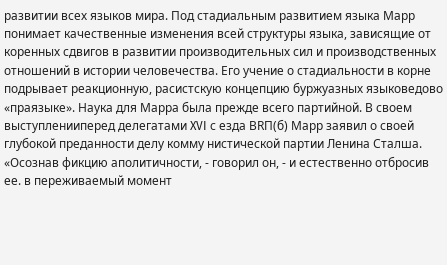развитии всех языков мира. Под стадиальным развитием языка Марр понимает качественные изменения всей структуры языка, зависящие от коренных сдвигов в развитии производительных сил и производственных отношений в истории человечества. Его учение о стадиальности в корне подрывает реакционную, расистскую концепцию буржуазных языковедово «праязыке». Наука для Марра была прежде всего партийной. В своем выступленииперед делегатами XVI с езда ВRП(б) Марр заявил о своей глубокой преданности делу комму нистической партии Ленина Сталша. «Осознав фикцию аполитичности, - говорил он, - и естественно отбросив ее. в переживаемый момент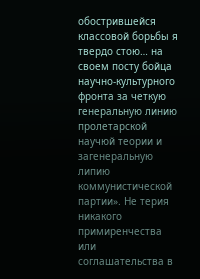обострившейся классовой борьбы я твердо стою… на своем посту бойца научно-культурного фронта за четкую генеральную линию пролетарской научюй теории и загенеральную липию коммунистической партии». Не терия никакого примиренчества или соглашательства в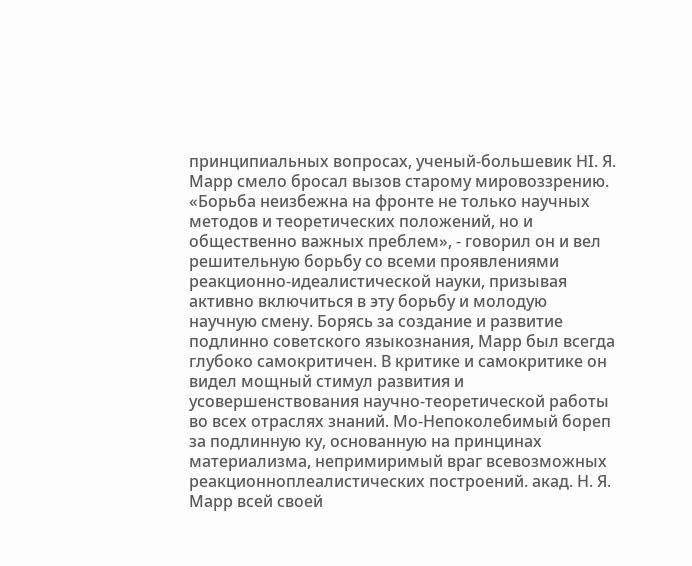принципиальных вопросах, ученый-большевик НI. Я. Марр смело бросал вызов старому мировоззрению. «Борьба неизбежна на фронте не только научных методов и теоретических положений, но и общественно важных преблем», - говорил он и вел решительную борьбу со всеми проявлениями реакционно-идеалистической науки, призывая активно включиться в эту борьбу и молодую научную смену. Борясь за создание и развитие подлинно советского языкознания, Марр был всегда глубоко самокритичен. В критике и самокритике он видел мощный стимул развития и усовершенствования научно-теоретической работы во всех отраслях знаний. Мо-Непоколебимый бореп за подлинную ку, основанную на принцинах материализма, непримиримый враг всевозможных реакционноплеалистических построений. акад. Н. Я. Марр всей своей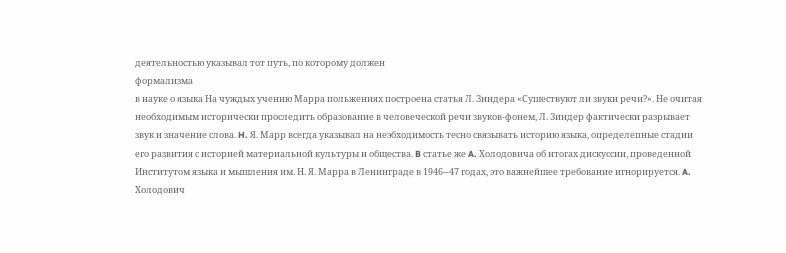деятельностью указывал тот путь, по которому должен
формализма
в науке о языка На чуждых учению Марра польжениях построена статья Л. Зиндера «Сушествуют ли звуки речи?». Не очитая необходимым исторически проследить образование в человеческой речи звуков-фонем, Л. Зиндер фактически разрывает звук и значение слова. H. Я. Марр всегда указывал на неэбходимость тесно связывать историю языка, определепные стадии его развития с историей материальной культуры и общества. B статье же A. Холодовича об итогах дискуссии, проведенной Институтом языка и мышления им. Н. Я. Марра в Ленинграде в 1946--47 годах, это важнейшее требование игнорируется. A. Холодович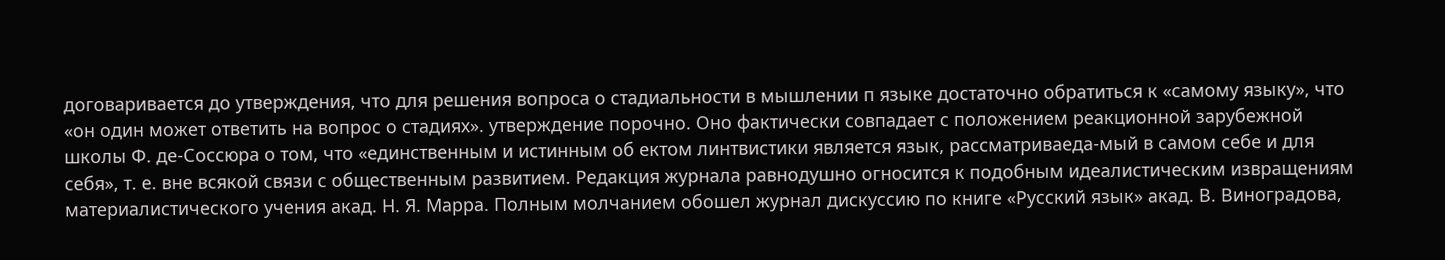договаривается до утверждения, что для решения вопроса о стадиальности в мышлении п языке достаточно обратиться к «самому языку», что «он один может ответить на вопрос о стадиях». утверждение порочно. Оно фактически совпадает с положением реакционной зарубежной школы Ф. де-Соссюра о том, что «единственным и истинным об ектом линтвистики является язык, рассматриваеда-мый в самом себе и для себя», т. е. вне всякой связи с общественным развитием. Редакция журнала равнодушно огносится к подобным идеалистическим извращениям материалистического учения акад. Н. Я. Марра. Полным молчанием обошел журнал дискуссию по книге «Русский язык» акад. В. Виноградова,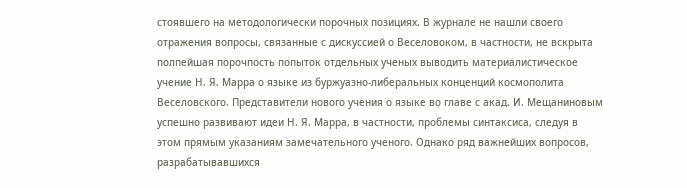стоявшего на методологически порочных позициях. В журнале не нашли своего отражения вопросы, связанные с дискуссией о Веселовоком, в частности, не вскрыта полпейшая порочпость попыток отдельных ученых выводить материалистическое учение Н. Я. Марра о языке из буржуазно-либеральных конценций космополита Веселовского. Представители нового учения о языке во главе с акад. И. Мещаниновым успешно развивают идеи Н. Я. Марра, в частности, проблемы синтаксиса, следуя в этом прямым указаниям замечательного ученого. Однако ряд важнейших вопросов, разрабатывавшихся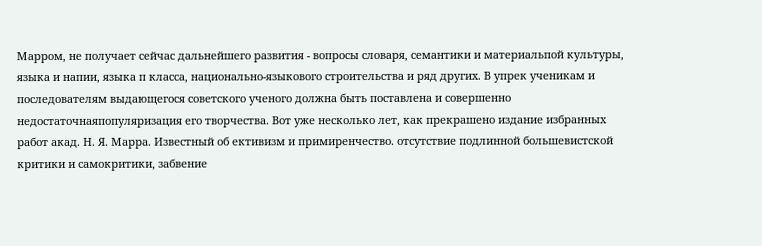Марром, не получает сейчас дальнейшего развития - вопросы словаря, семантики и материальпой культуры, языка и напии, языка п класса, национально-языкового строительства и ряд других. В упрек ученикам и последователям выдающегося советского ученого должна быть поставлена и совершенно недостаточнаяпопуляризация его творчества. Вот уже несколько лет, как прекрашено издание избранных работ акад. Н. Я. Марра. Известный об ективизм и примиренчество. отсутствие подлинной большевистской критики и самокритики, забвение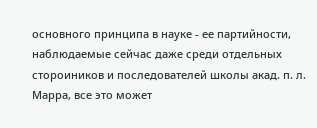основного принципа в науке - ее партийности, наблюдаемые сейчас даже среди отдельных стороиников и последователей школы акад. п. л. Марра, все это может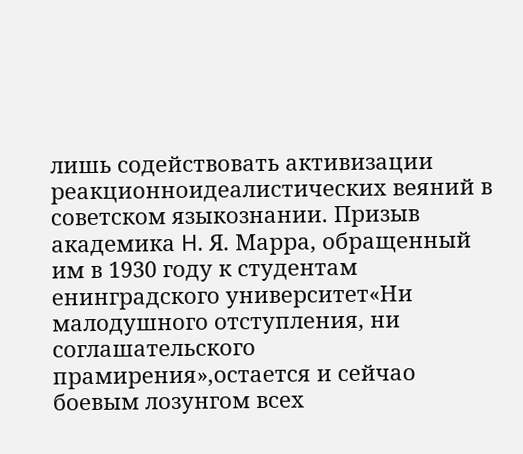лишь содействовать активизации реакционноидеалистических веяний в советском языкознании. Призыв академика H. Я. Марра, обращенный им в 1930 году к студентам енинградского университет«Ни малодушного отступления, ни соглашательского прамирения»,остается и сейчао боевым лозунгом всех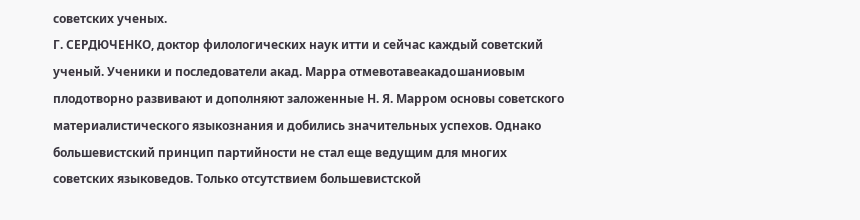советских ученых.
Г. СЕРДЮЧЕНКО, доктор филологических наук итти и сейчас каждый советский ученый. Ученики и последователи акад. Марра отмевотавеакадoшаниовым плодотворно развивают и дополняют заложенные Н. Я. Марром основы советского материалистического языкознания и добились значительных успехов. Однако большевистский принцип партийности не стал еще ведущим для многих советских языковедов. Только отсутствием большевистской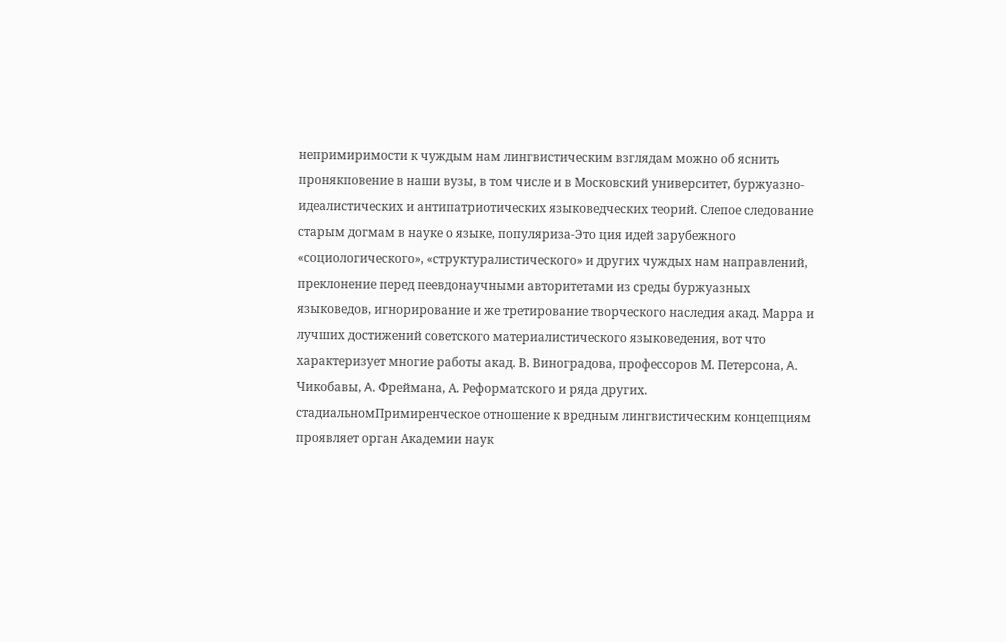непримиримости к чуждым нам лингвистическим взглядам можно об яснить пронякповение в наши вузы, в том числе и в Московский университет, буржуазно-идеалистических и антипатриотических языковедческих теорий. Слепое следование старым догмам в науке о языке, популяриза-Это ция идей зарубежного «социологического», «структуралистического» и других чуждых нам направлений, преклонение перед пеевдонаучными авторитетами из среды буржуазных языковедов, игнорирование и же третирование творческого наследия акад. Марра и лучших достижений советского материалистического языковедения, вот что характеризует многие работы акад. В. Виноградова, профессоров М. Петерсона, A. Чикобавы, A. Фреймана, А. Реформатского и ряда других. стадиальномПримиренческое отношение к вредным лингвистическим концепциям проявляет орган Академии наук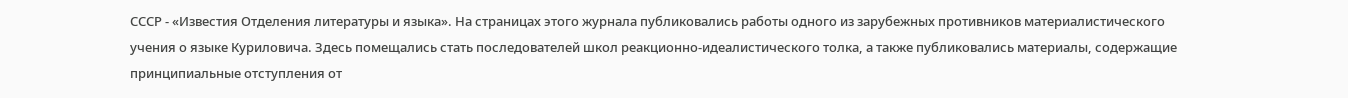СССР - «Известия Отделения литературы и языка». На страницах этого журнала публиковались работы одного из зарубежных противников материалистического учения о языке Куриловича. Здесь помещались стать последователей школ реакционно-идеалистического толка, а также публиковались материалы, содержащие принципиальные отступления от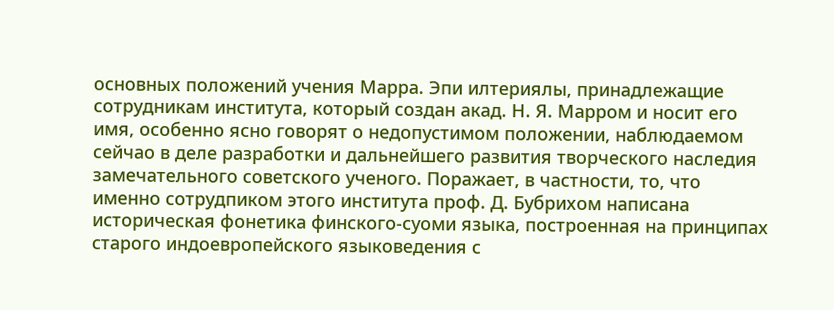основных положений учения Марра. Эпи илтериялы, принадлежащие сотрудникам института, который создан акад. Н. Я. Марром и носит его имя, особенно ясно говорят о недопустимом положении, наблюдаемом сейчао в деле разработки и дальнейшего развития творческого наследия замечательного советского ученого. Поражает, в частности, то, что именно сотрудпиком этого института проф. Д. Бубрихом написана историческая фонетика финского-суоми языка, построенная на принципах старого индоевропейского языковедения с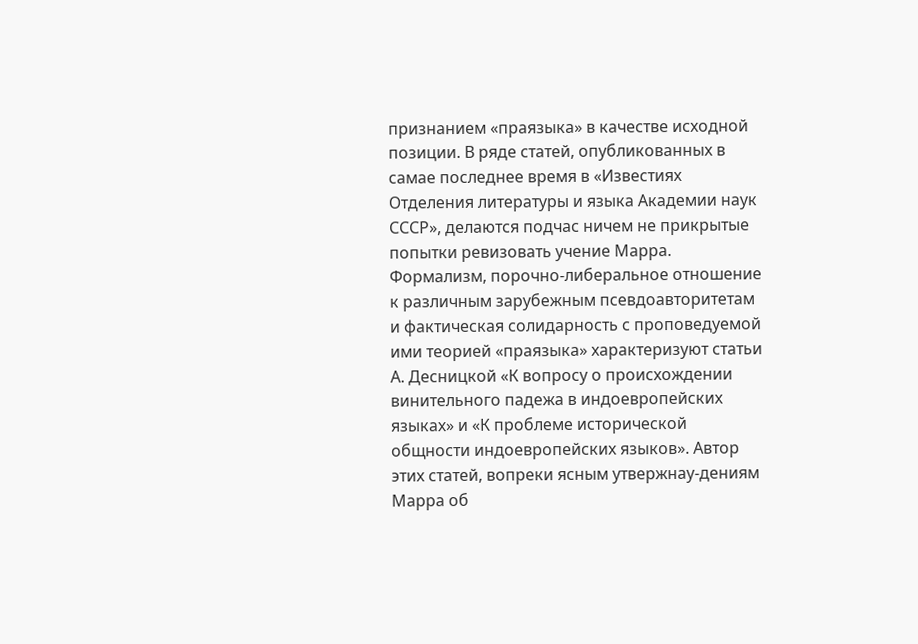признанием «праязыка» в качестве исходной позиции. В ряде статей, опубликованных в самае последнее время в «Известиях Отделения литературы и языка Академии наук СССР», делаются подчас ничем не прикрытые попытки ревизовать учение Марра. Формализм, порочно-либеральное отношение к различным зарубежным псевдоавторитетам и фактическая солидарность с проповедуемой ими теорией «праязыка» характеризуют статьи А. Десницкой «К вопросу о происхождении винительного падежа в индоевропейских языках» и «К проблеме исторической общности индоевропейских языков». Автор этих статей, вопреки ясным утвержнау-дениям Марра об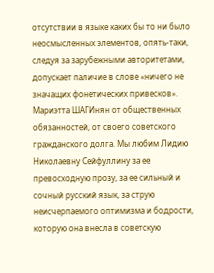отсутствии в языке каких бы то ни было неосмысленных элементов, опять-таки, следуя за зарубежными авторитетами, допускает паличие в слове «ничего не значащих фонетических привесков».
Мариэтта ШАГИнян от общественных обязанностей, от своего советского гражданского долга. Мы любим Лидию Николаевну Сейфуллину за ее превосходную прозу, за ее сильный и сочный русский язык, за струю неисчерпаемого оптимизма и бодрости, которую она внесла в советскую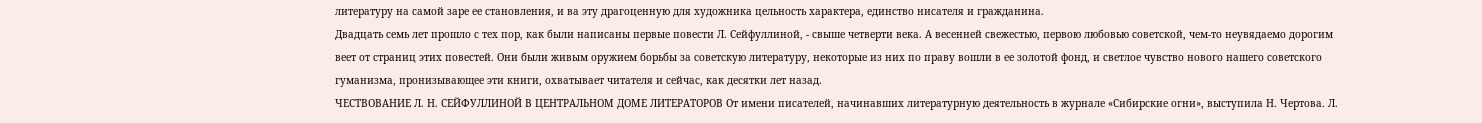литературу на самой заре ее становления, и ва эту драгоценную для художника цельность характера, единство нисателя и гражданина.
Двадцать семь лет прошло с тех пор, как были написаны первые повести Л. Сейфуллиной, - свыше четверти века. А весенней свежестью, первою любовью советской, чем-то неувядаемо дорогим веет от страниц этих повестей. Они были живым оружием борьбы за советскую литературу, некоторые из них по праву вошли в ее золотой фонд, и светлое чувство нового нашего советского гуманизма, пронизывающее эти книги, охватывает читателя и сейчас, как десятки лет назад.
ЧЕСТВОВАНИЕ Л. Н. СЕЙФУЛЛИНОЙ В ЦЕНТРАЛЬНОМ ДОМЕ ЛИТЕРАТОРОВ От имени писателей, начинавших литературную деятельность в журнале «Сибирские огни», выступила Н. Чертова. Л.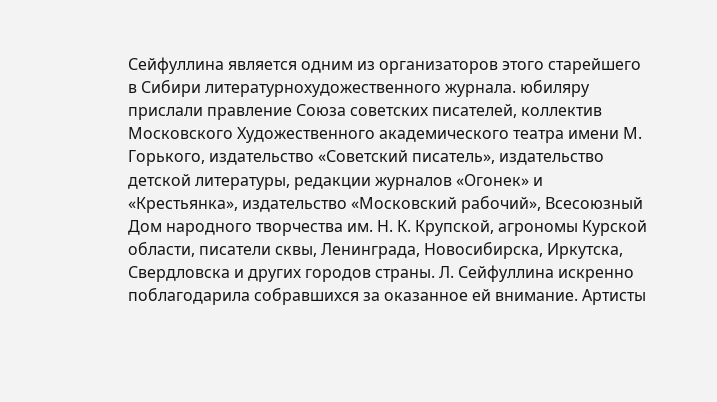Сейфуллина является одним из организаторов этого старейшего в Сибири литературнохудожественного журнала. юбиляру прислали правление Союза советских писателей, коллектив Московского Художественного академического театра имени М. Горького, издательство «Советский писатель», издательство детской литературы, редакции журналов «Огонек» и «Крестьянка», издательство «Московский рабочий», Всесоюзный Дом народного творчества им. Н. К. Крупской, агрономы Курской области, писатели сквы, Ленинграда, Новосибирска, Иркутска, Свердловска и других городов страны. Л. Сейфуллина искренно поблагодарила собравшихся за оказанное ей внимание. Артисты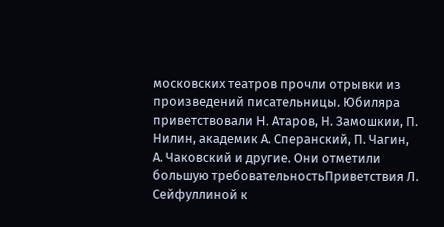московских театров прочли отрывки из произведений писательницы. Юбиляра приветствовали H. Атаров, Н. Замошкии, П. Нилин, академик А. Сперанский, П. Чагин, А. Чаковский и другие. Они отметили большую требовательностьПриветствия Л. Сейфуллиной к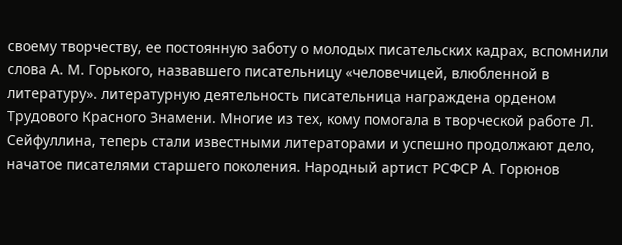своему творчеству, ее постоянную заботу о молодых писательских кадрах, вспомнили слова А. М. Горького, назвавшего писательницу «человечицей, влюбленной в литературу». литературную деятельность писательница награждена орденом Трудового Красного Знамени. Многие из тех, кому помогала в творческой работе Л. Сейфуллина, теперь стали известными литераторами и успешно продолжают дело, начатое писателями старшего поколения. Народный артист РСФСР A. Горюнов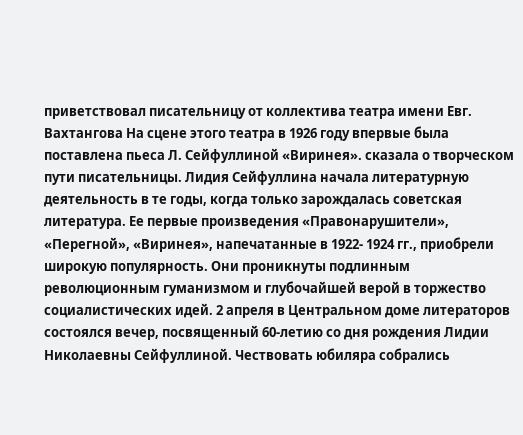приветствовал писательницу от коллектива театра имени Евг. Вахтангова На сцене этого театра в 1926 году впервые была поставлена пьеса Л. Сейфуллиной «Виринея». сказала о творческом пути писательницы. Лидия Сейфуллина начала литературную деятельность в те годы, когда только зарождалась советская литература. Ее первые произведения «Правонарушители», «Перегной», «Виринея», напечатанные в 1922- 1924 гг., приобрели широкую популярность. Они проникнуты подлинным революционным гуманизмом и глубочайшей верой в торжество социалистических идей. 2 апреля в Центральном доме литераторов состоялся вечер, посвященный 60-летию со дня рождения Лидии Николаевны Сейфуллиной. Чествовать юбиляра собрались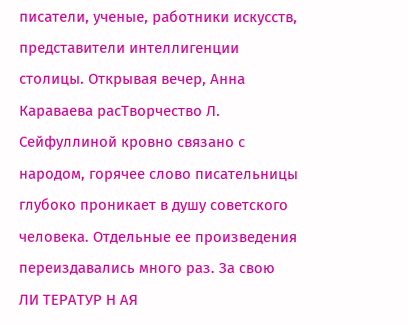писатели, ученые, работники искусств, представители интеллигенции столицы. Открывая вечер, Анна Караваева расТворчество Л. Сейфуллиной кровно связано с народом, горячее слово писательницы глубоко проникает в душу советского человека. Отдельные ее произведения переиздавались много раз. За свою
ЛИ ТЕРАТУР Н АЯ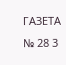ГАЗЕТА № 28 3